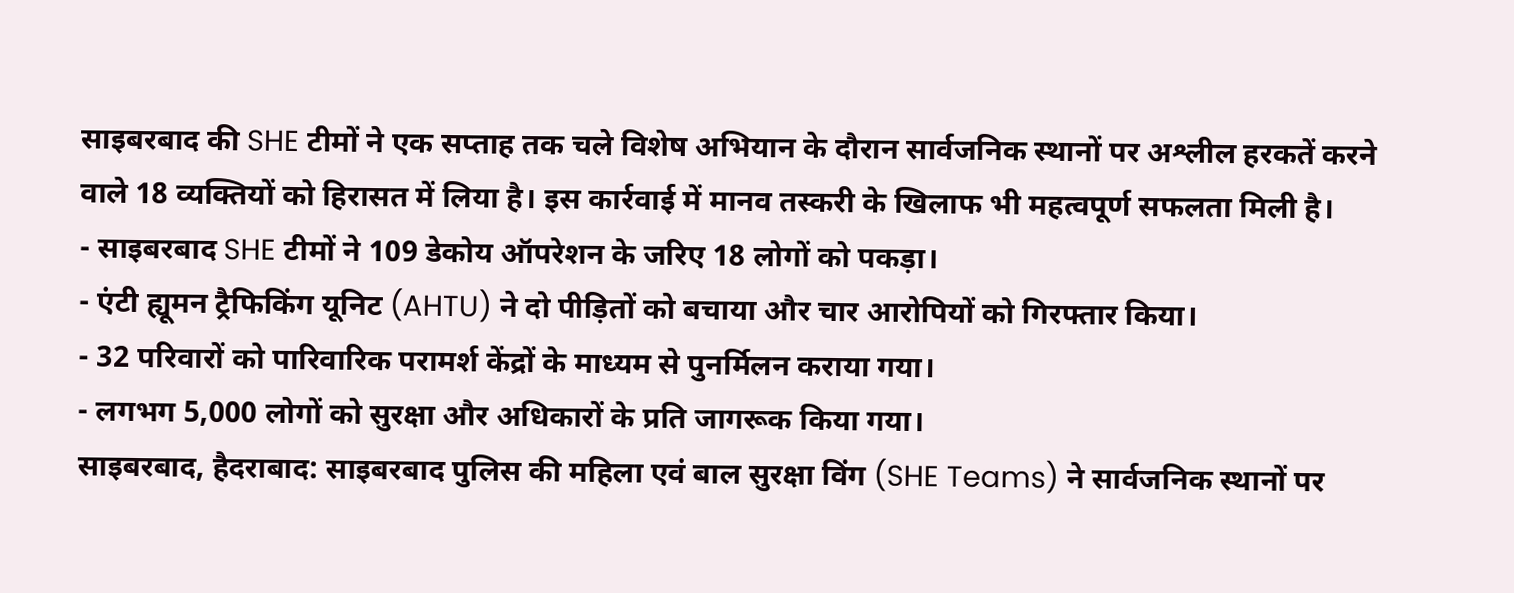साइबरबाद की SHE टीमों ने एक सप्ताह तक चले विशेष अभियान के दौरान सार्वजनिक स्थानों पर अश्लील हरकतें करने वाले 18 व्यक्तियों को हिरासत में लिया है। इस कार्रवाई में मानव तस्करी के खिलाफ भी महत्वपूर्ण सफलता मिली है।
- साइबरबाद SHE टीमों ने 109 डेकोय ऑपरेशन के जरिए 18 लोगों को पकड़ा।
- एंटी ह्यूमन ट्रैफिकिंग यूनिट (AHTU) ने दो पीड़ितों को बचाया और चार आरोपियों को गिरफ्तार किया।
- 32 परिवारों को पारिवारिक परामर्श केंद्रों के माध्यम से पुनर्मिलन कराया गया।
- लगभग 5,000 लोगों को सुरक्षा और अधिकारों के प्रति जागरूक किया गया।
साइबरबाद, हैदराबाद: साइबरबाद पुलिस की महिला एवं बाल सुरक्षा विंग (SHE Teams) ने सार्वजनिक स्थानों पर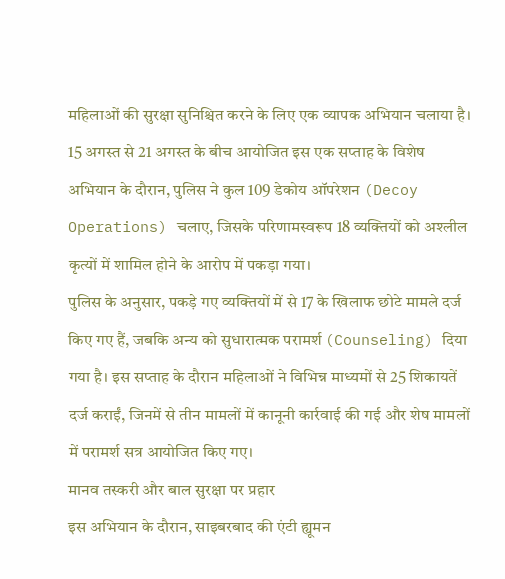महिलाओं की सुरक्षा सुनिश्चित करने के लिए एक व्यापक अभियान चलाया है। 15 अगस्त से 21 अगस्त के बीच आयोजित इस एक सप्ताह के विशेष अभियान के दौरान, पुलिस ने कुल 109 डेकोय ऑपरेशन (Decoy Operations) चलाए, जिसके परिणामस्वरूप 18 व्यक्तियों को अश्लील कृत्यों में शामिल होने के आरोप में पकड़ा गया।
पुलिस के अनुसार, पकड़े गए व्यक्तियों में से 17 के खिलाफ छोटे मामले दर्ज किए गए हैं, जबकि अन्य को सुधारात्मक परामर्श (Counseling) दिया गया है। इस सप्ताह के दौरान महिलाओं ने विभिन्न माध्यमों से 25 शिकायतें दर्ज कराईं, जिनमें से तीन मामलों में कानूनी कार्रवाई की गई और शेष मामलों में परामर्श सत्र आयोजित किए गए।
मानव तस्करी और बाल सुरक्षा पर प्रहार
इस अभियान के दौरान, साइबरबाद की एंटी ह्यूमन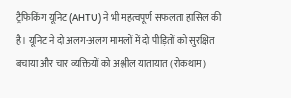ट्रैफिकिंग यूनिट (AHTU) ने भी महत्वपूर्ण सफलता हासिल की है। यूनिट ने दो अलग-अलग मामलों में दो पीड़ितों को सुरक्षित बचाया और चार व्यक्तियों को अश्लील यातायात (रोकथाम)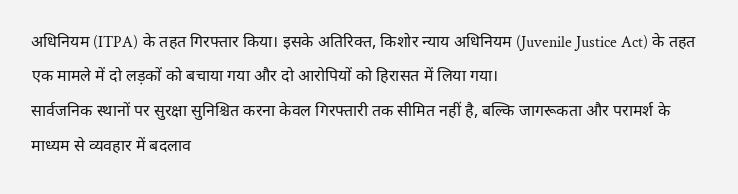अधिनियम (ITPA) के तहत गिरफ्तार किया। इसके अतिरिक्त, किशोर न्याय अधिनियम (Juvenile Justice Act) के तहत एक मामले में दो लड़कों को बचाया गया और दो आरोपियों को हिरासत में लिया गया।
सार्वजनिक स्थानों पर सुरक्षा सुनिश्चित करना केवल गिरफ्तारी तक सीमित नहीं है, बल्कि जागरूकता और परामर्श के माध्यम से व्यवहार में बदलाव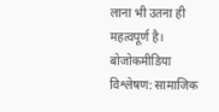लाना भी उतना ही महत्वपूर्ण है।
बोजोकमीडिया विश्लेषण: सामाजिक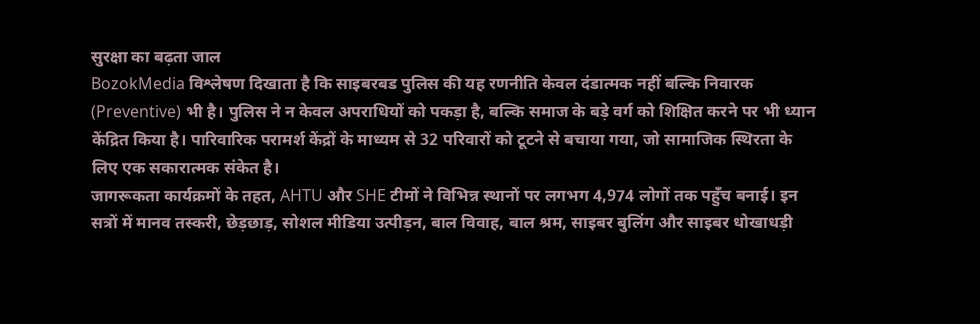सुरक्षा का बढ़ता जाल
BozokMedia विश्लेषण दिखाता है कि साइबरबड पुलिस की यह रणनीति केवल दंडात्मक नहीं बल्कि निवारक (Preventive) भी है। पुलिस ने न केवल अपराधियों को पकड़ा है, बल्कि समाज के बड़े वर्ग को शिक्षित करने पर भी ध्यान केंद्रित किया है। पारिवारिक परामर्श केंद्रों के माध्यम से 32 परिवारों को टूटने से बचाया गया, जो सामाजिक स्थिरता के लिए एक सकारात्मक संकेत है।
जागरूकता कार्यक्रमों के तहत, AHTU और SHE टीमों ने विभिन्न स्थानों पर लगभग 4,974 लोगों तक पहुँच बनाई। इन सत्रों में मानव तस्करी, छेड़छाड़, सोशल मीडिया उत्पीड़न, बाल विवाह, बाल श्रम, साइबर बुलिंग और साइबर धोखाधड़ी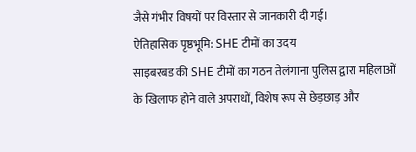जैसे गंभीर विषयों पर विस्तार से जानकारी दी गई।
ऐतिहासिक पृष्ठभूमि: SHE टीमों का उदय
साइबरबड की SHE टीमों का गठन तेलंगाना पुलिस द्वारा महिलाओं के खिलाफ होने वाले अपराधों, विशेष रूप से छेड़छाड़ और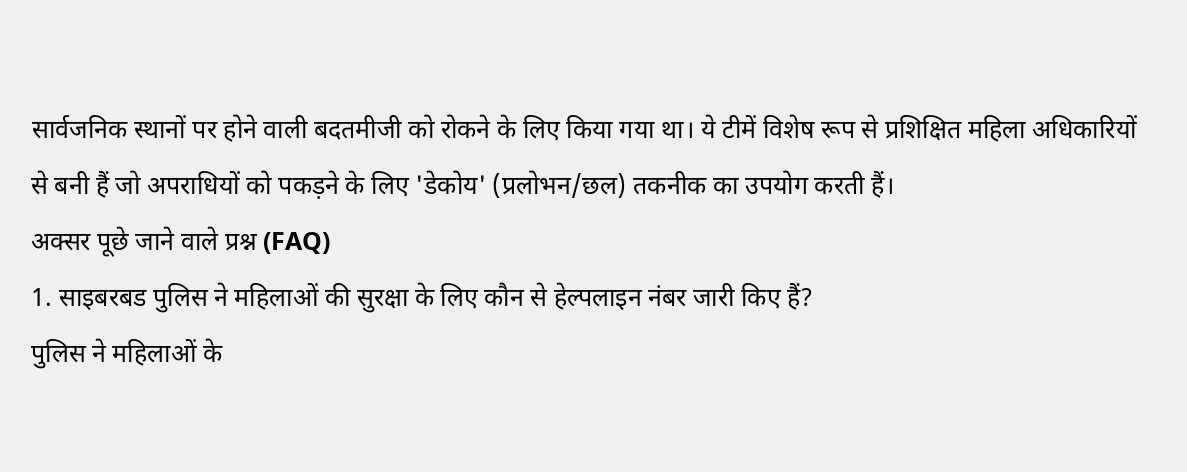सार्वजनिक स्थानों पर होने वाली बदतमीजी को रोकने के लिए किया गया था। ये टीमें विशेष रूप से प्रशिक्षित महिला अधिकारियों से बनी हैं जो अपराधियों को पकड़ने के लिए 'डेकोय' (प्रलोभन/छल) तकनीक का उपयोग करती हैं।
अक्सर पूछे जाने वाले प्रश्न (FAQ)
1. साइबरबड पुलिस ने महिलाओं की सुरक्षा के लिए कौन से हेल्पलाइन नंबर जारी किए हैं?
पुलिस ने महिलाओं के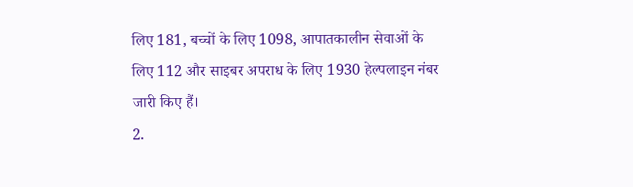लिए 181, बच्चों के लिए 1098, आपातकालीन सेवाओं के लिए 112 और साइबर अपराध के लिए 1930 हेल्पलाइन नंबर जारी किए हैं।
2.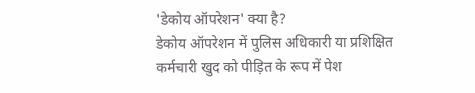'डेकोय ऑपरेशन' क्या है?
डेकोय ऑपरेशन में पुलिस अधिकारी या प्रशिक्षित कर्मचारी खुद को पीड़ित के रूप में पेश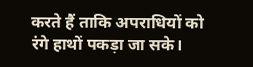करते हैं ताकि अपराधियों को रंगे हाथों पकड़ा जा सके।